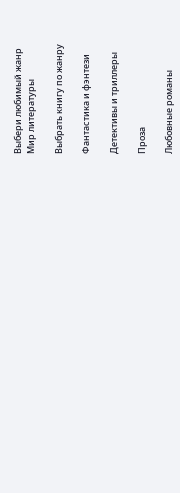Выбери любимый жанр
Мир литературы

Выбрать книгу по жанру

Фантастика и фэнтези

Детективы и триллеры

Проза

Любовные романы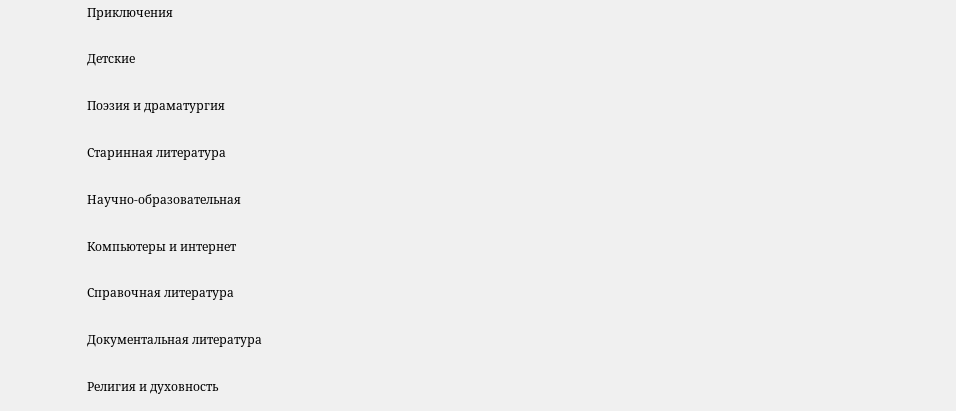Приключения

Детские

Поэзия и драматургия

Старинная литература

Научно-образовательная

Компьютеры и интернет

Справочная литература

Документальная литература

Религия и духовность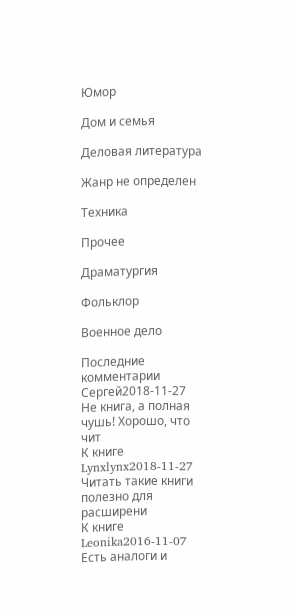Юмор

Дом и семья

Деловая литература

Жанр не определен

Техника

Прочее

Драматургия

Фольклор

Военное дело

Последние комментарии
Сергей2018-11-27
Не книга, а полная чушь! Хорошо, что чит
К книге
Lynxlynx2018-11-27
Читать такие книги полезно для расширени
К книге
Leonika2016-11-07
Есть аналоги и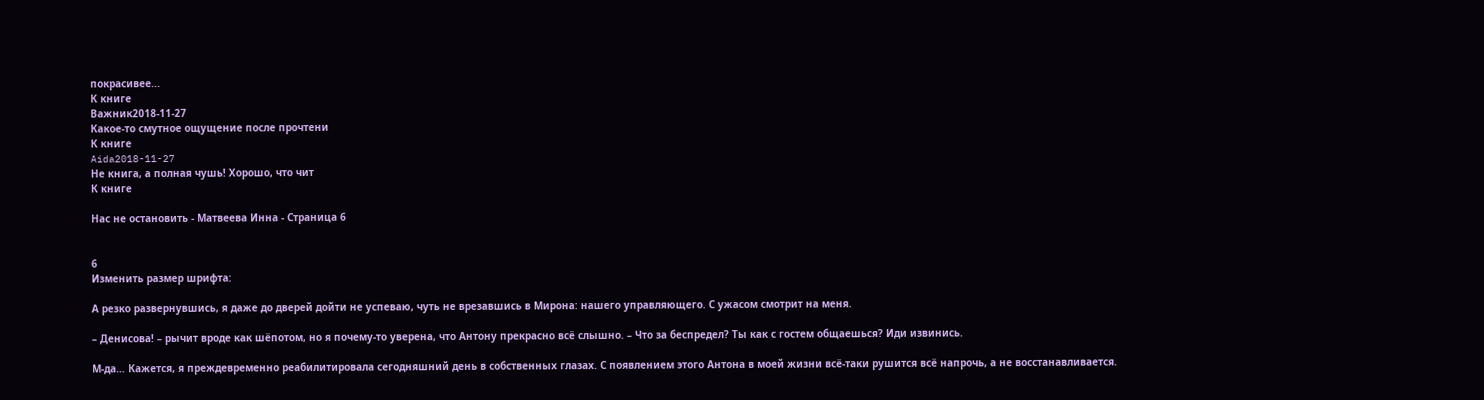покрасивее...
К книге
Важник2018-11-27
Какое-то смутное ощущение после прочтени
К книге
Aida2018-11-27
Не книга, а полная чушь! Хорошо, что чит
К книге

Нас не остановить - Матвеева Инна - Страница 6


6
Изменить размер шрифта:

А резко развернувшись, я даже до дверей дойти не успеваю, чуть не врезавшись в Мирона: нашего управляющего. С ужасом смотрит на меня.

– Денисова! – рычит вроде как шёпотом, но я почему-то уверена, что Антону прекрасно всё слышно. – Что за беспредел? Ты как с гостем общаешься? Иди извинись.

М-да… Кажется, я преждевременно реабилитировала сегодняшний день в собственных глазах. С появлением этого Антона в моей жизни всё-таки рушится всё напрочь, а не восстанавливается.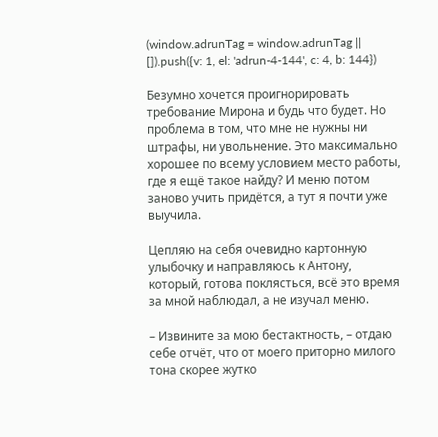(window.adrunTag = window.adrunTag || []).push({v: 1, el: 'adrun-4-144', c: 4, b: 144})

Безумно хочется проигнорировать требование Мирона и будь что будет. Но проблема в том, что мне не нужны ни штрафы, ни увольнение. Это максимально хорошее по всему условием место работы, где я ещё такое найду? И меню потом заново учить придётся, а тут я почти уже выучила.

Цепляю на себя очевидно картонную улыбочку и направляюсь к Антону, который, готова поклясться, всё это время за мной наблюдал, а не изучал меню.

– Извините за мою бестактность, – отдаю себе отчёт, что от моего приторно милого тона скорее жутко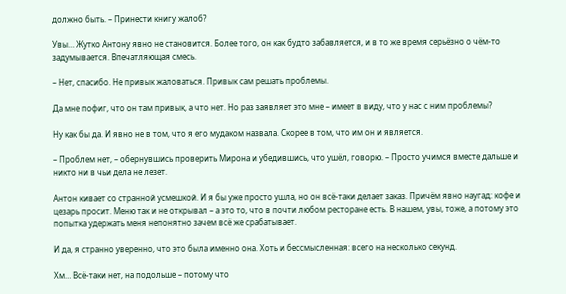должно быть. – Принести книгу жалоб?

Увы… Жутко Антону явно не становится. Более того, он как будто забавляется, и в то же время серьёзно о чём-то задумывается. Впечатляющая смесь.

– Нет, спасибо. Не привык жаловаться. Привык сам решать проблемы.

Да мне пофиг, что он там привык, а что нет. Но раз заявляет это мне – имеет в виду, что у нас с ним проблемы?

Ну как бы да. И явно не в том, что я его мудаком назвала. Скорее в том, что им он и является.

– Проблем нет, – обернувшись проверить Мирона и убедившись, что ушёл, говорю. – Просто учимся вместе дальше и никто ни в чьи дела не лезет.

Антон кивает со странной усмешкой. И я бы уже просто ушла, но он всё-таки делает заказ. Причём явно наугад: кофе и цезарь просит. Меню так и не открывал – а это то, что в почти любом ресторане есть. В нашем, увы, тоже, а потому это попытка удержать меня непонятно зачем всё же срабатывает.

И да, я странно уверенно, что это была именно она. Хоть и бессмысленная: всего на несколько секунд.

Хм… Всё-таки нет, на подольше – потому что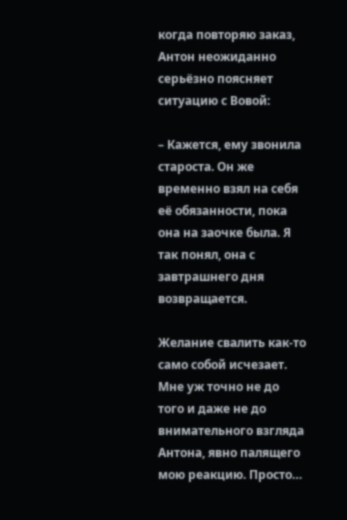когда повторяю заказ, Антон неожиданно серьёзно поясняет ситуацию с Вовой:

– Кажется, ему звонила староста. Он же временно взял на себя её обязанности, пока она на заочке была. Я так понял, она с завтрашнего дня возвращается.

Желание свалить как-то само собой исчезает. Мне уж точно не до того и даже не до внимательного взгляда Антона, явно палящего мою реакцию. Просто…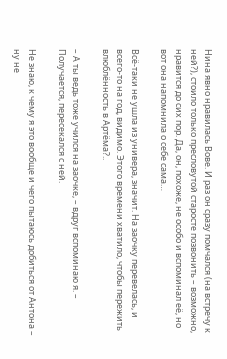Нина явно нравилась Вове. И раз он сразу помчался (на встречу к ней?), стоило только пресловутой старосте позвонить – возможно, нравится до сих пор. Да, он, похоже, не особо и вспоминал её, но вот она напомнила о себе сама…

Всё-таки не ушла из универа, значит. На заочку перевелась, и всего-то на год, видимо. Этого времени хватило, чтобы пережить влюблённость в Артёма?..

– А ты ведь тоже учился на заочке, – вдруг вспоминаю я. – Получается, пересекался с ней.

Не знаю, к чему я это вообще и чего пытаюсь добиться от Антона – ну не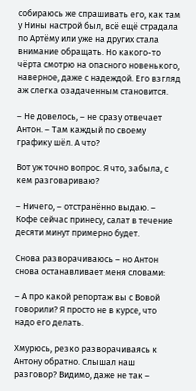собираюсь же спрашивать его, как там у Нины настрой был, всё ещё страдала по Артёму или уже на других стала внимание обращать. Но какого-то чёрта смотрю на опасного новенького, наверное, даже с надеждой. Его взгляд аж слегка озадаченным становится.

– Не довелось, – не сразу отвечает Антон. – Там каждый по своему графику шёл. А что?

Вот уж точно вопрос. Я что, забыла, с кем разговариваю?

– Ничего, – отстранённо выдаю. – Кофе сейчас принесу, салат в течение десяти минут примерно будет.

Снова разворачиваюсь – но Антон снова останавливает меня словами:

– А про какой репортаж вы с Вовой говорили? Я просто не в курсе, что надо его делать.

Хмурюсь, резко разворачиваясь к Антону обратно. Слышал наш разговор? Видимо, даже не так –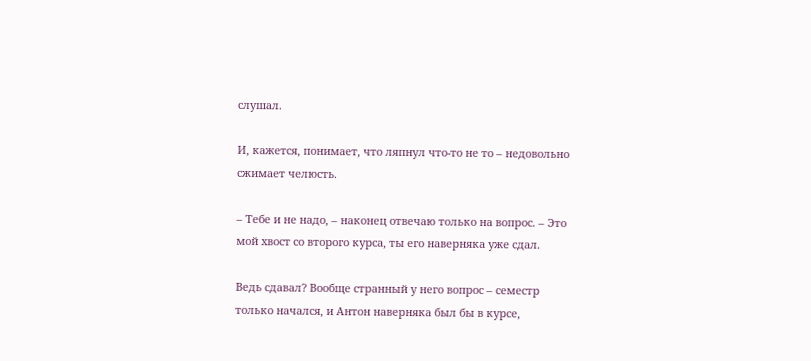слушал.

И, кажется, понимает, что ляпнул что-то не то – недовольно сжимает челюсть.

– Тебе и не надо, – наконец отвечаю только на вопрос. – Это мой хвост со второго курса, ты его наверняка уже сдал.

Ведь сдавал? Вообще странный у него вопрос – семестр только начался, и Антон наверняка был бы в курсе,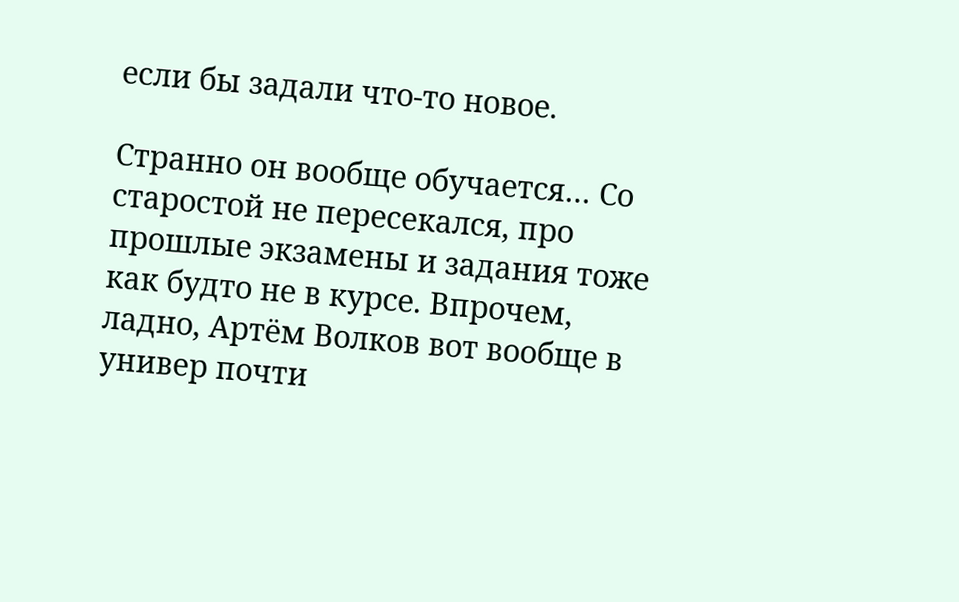если бы задали что-то новое.

Странно он вообще обучается… Со старостой не пересекался, про прошлые экзамены и задания тоже как будто не в курсе. Впрочем, ладно, Артём Волков вот вообще в универ почти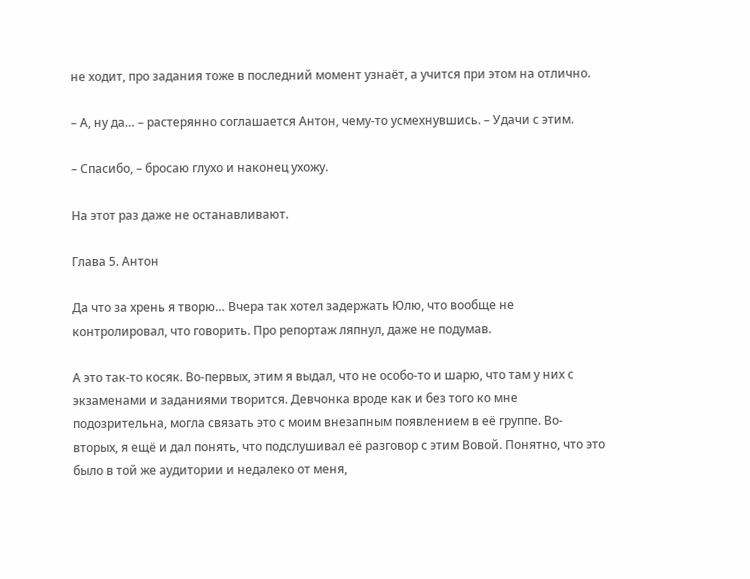не ходит, про задания тоже в последний момент узнаёт, а учится при этом на отлично.

– А, ну да… – растерянно соглашается Антон, чему-то усмехнувшись. – Удачи с этим.

– Спасибо, – бросаю глухо и наконец ухожу.

На этот раз даже не останавливают.

Глава 5. Антон

Да что за хрень я творю… Вчера так хотел задержать Юлю, что вообще не контролировал, что говорить. Про репортаж ляпнул, даже не подумав.

А это так-то косяк. Во-первых, этим я выдал, что не особо-то и шарю, что там у них с экзаменами и заданиями творится. Девчонка вроде как и без того ко мне подозрительна, могла связать это с моим внезапным появлением в её группе. Во-вторых, я ещё и дал понять, что подслушивал её разговор с этим Вовой. Понятно, что это было в той же аудитории и недалеко от меня,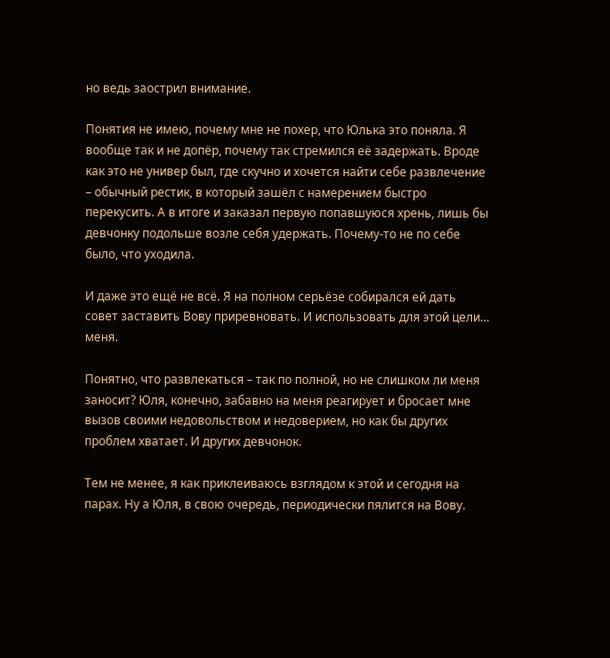но ведь заострил внимание.

Понятия не имею, почему мне не похер, что Юлька это поняла. Я вообще так и не допёр, почему так стремился её задержать. Вроде как это не универ был, где скучно и хочется найти себе развлечение – обычный рестик, в который зашёл с намерением быстро перекусить. А в итоге и заказал первую попавшуюся хрень, лишь бы девчонку подольше возле себя удержать. Почему-то не по себе было, что уходила.

И даже это ещё не всё. Я на полном серьёзе собирался ей дать совет заставить Вову приревновать. И использовать для этой цели… меня.

Понятно, что развлекаться – так по полной, но не слишком ли меня заносит? Юля, конечно, забавно на меня реагирует и бросает мне вызов своими недовольством и недоверием, но как бы других проблем хватает. И других девчонок.

Тем не менее, я как приклеиваюсь взглядом к этой и сегодня на парах. Ну а Юля, в свою очередь, периодически пялится на Вову.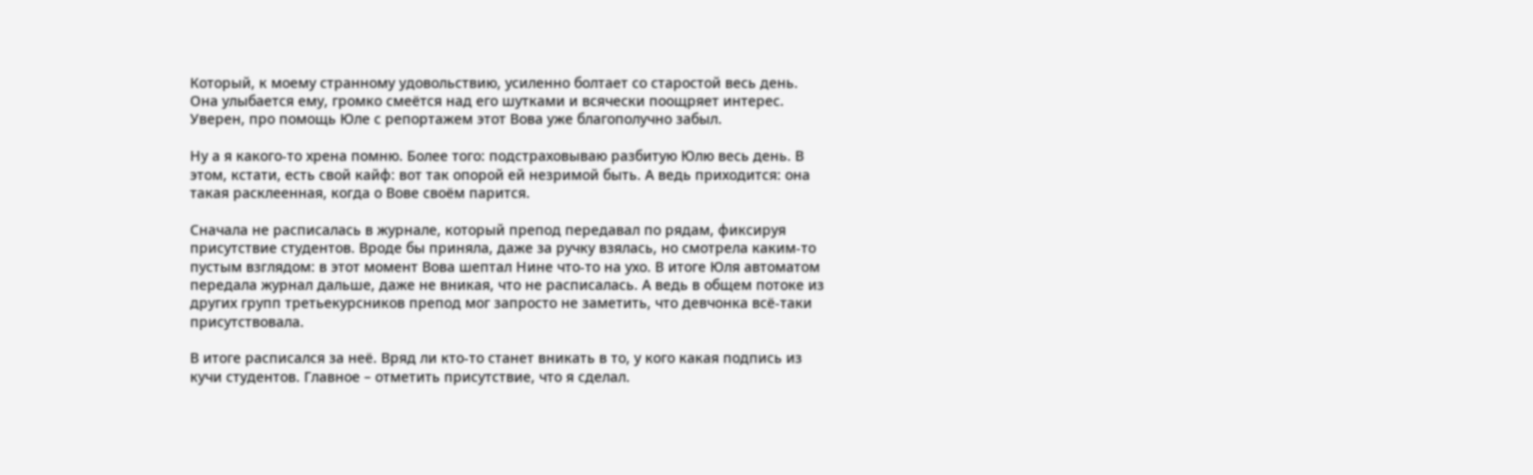Который, к моему странному удовольствию, усиленно болтает со старостой весь день. Она улыбается ему, громко смеётся над его шутками и всячески поощряет интерес. Уверен, про помощь Юле с репортажем этот Вова уже благополучно забыл.

Ну а я какого-то хрена помню. Более того: подстраховываю разбитую Юлю весь день. В этом, кстати, есть свой кайф: вот так опорой ей незримой быть. А ведь приходится: она такая расклеенная, когда о Вове своём парится.

Сначала не расписалась в журнале, который препод передавал по рядам, фиксируя присутствие студентов. Вроде бы приняла, даже за ручку взялась, но смотрела каким-то пустым взглядом: в этот момент Вова шептал Нине что-то на ухо. В итоге Юля автоматом передала журнал дальше, даже не вникая, что не расписалась. А ведь в общем потоке из других групп третьекурсников препод мог запросто не заметить, что девчонка всё-таки присутствовала.

В итоге расписался за неё. Вряд ли кто-то станет вникать в то, у кого какая подпись из кучи студентов. Главное – отметить присутствие, что я сделал.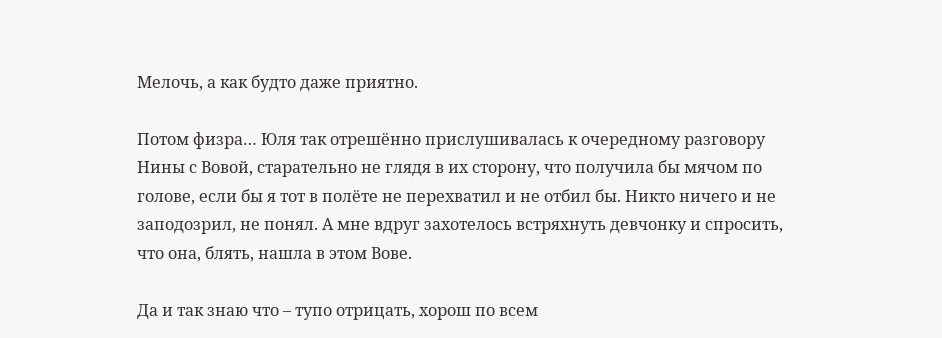Мелочь, а как будто даже приятно.

Потом физра… Юля так отрешённо прислушивалась к очередному разговору Нины с Вовой, старательно не глядя в их сторону, что получила бы мячом по голове, если бы я тот в полёте не перехватил и не отбил бы. Никто ничего и не заподозрил, не понял. А мне вдруг захотелось встряхнуть девчонку и спросить, что она, блять, нашла в этом Вове.

Да и так знаю что – тупо отрицать, хорош по всем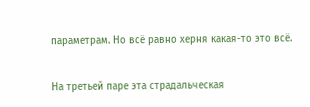параметрам. Но всё равно херня какая-то это всё.

На третьей паре эта страдальческая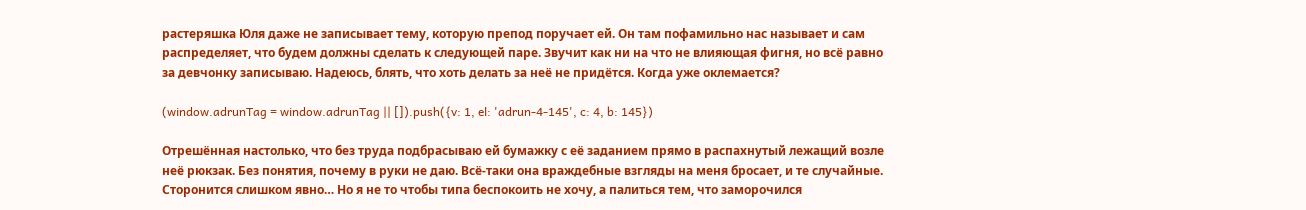растеряшка Юля даже не записывает тему, которую препод поручает ей. Он там пофамильно нас называет и сам распределяет, что будем должны сделать к следующей паре. Звучит как ни на что не влияющая фигня, но всё равно за девчонку записываю. Надеюсь, блять, что хоть делать за неё не придётся. Когда уже оклемается?

(window.adrunTag = window.adrunTag || []).push({v: 1, el: 'adrun-4-145', c: 4, b: 145})

Отрешённая настолько, что без труда подбрасываю ей бумажку с её заданием прямо в распахнутый лежащий возле неё рюкзак. Без понятия, почему в руки не даю. Всё-таки она враждебные взгляды на меня бросает, и те случайные. Сторонится слишком явно… Но я не то чтобы типа беспокоить не хочу, а палиться тем, что заморочился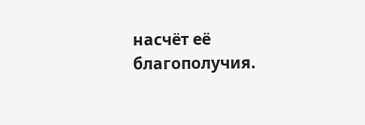насчёт её благополучия.